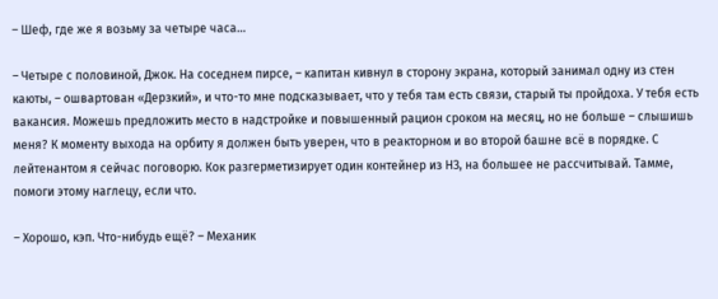– Шеф, где же я возьму за четыре часа…

– Четыре с половиной, Джок. На соседнем пирсе, – капитан кивнул в сторону экрана, который занимал одну из стен каюты, – ошвартован «Дерзкий», и что-то мне подсказывает, что у тебя там есть связи, старый ты пройдоха. У тебя есть вакансия. Можешь предложить место в надстройке и повышенный рацион сроком на месяц, но не больше – слышишь меня? К моменту выхода на орбиту я должен быть уверен, что в реакторном и во второй башне всё в порядке. С лейтенантом я сейчас поговорю. Кок разгерметизирует один контейнер из НЗ, на большее не рассчитывай. Тамме, помоги этому наглецу, если что.

– Хорошо, кэп. Что-нибудь ещё? – Механик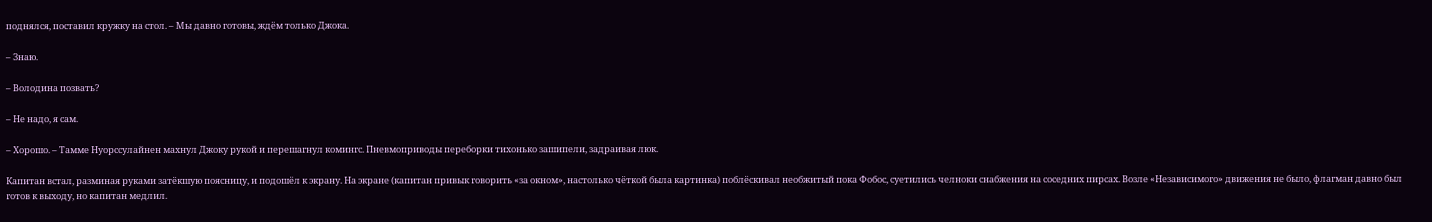поднялся, поставил кружку на стол. – Мы давно готовы, ждём только Джока.

– Знаю.

– Володина позвать?

– Не надо, я сам.

– Хорошо. – Тамме Нуорссулайнен махнул Джоку рукой и перешагнул комингс. Пневмоприводы переборки тихонько зашипели, задраивая люк.

Капитан встал, разминая руками затёкшую поясницу, и подошёл к экрану. На экране (капитан привык говорить «за окном», настолько чёткой была картинка) поблёскивал необжитый пока Фобос, суетились челноки снабжения на соседних пирсах. Возле «Независимого» движения не было, флагман давно был готов к выходу, но капитан медлил.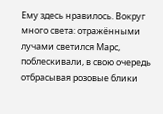Ему здесь нравилось. Вокруг много света: отражёнными лучами светился Марс, поблескивали, в свою очередь отбрасывая розовые блики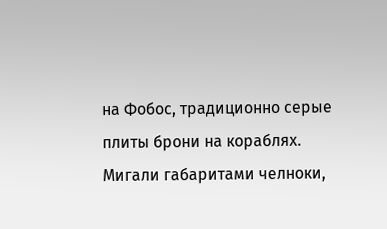на Фобос, традиционно серые плиты брони на кораблях. Мигали габаритами челноки,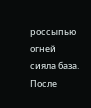россыпью огней сияла база. После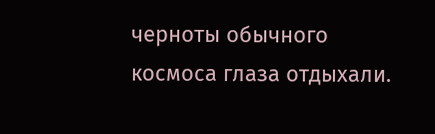черноты обычного космоса глаза отдыхали.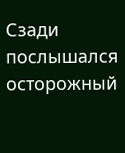Сзади послышался осторожный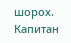шорох. Капитан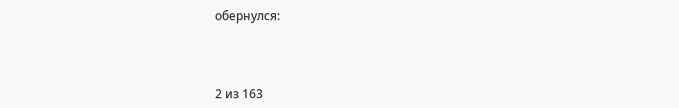обернулся:



2 из 163